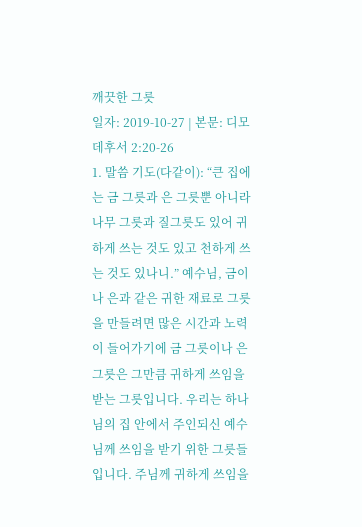깨끗한 그릇
일자: 2019-10-27 | 본문: 디모데후서 2:20-26
1. 말씀 기도(다같이): “큰 집에는 금 그릇과 은 그릇뿐 아니라 나무 그릇과 질그릇도 있어 귀하게 쓰는 것도 있고 천하게 쓰는 것도 있나니.” 예수님, 금이나 은과 같은 귀한 재료로 그릇을 만들려면 많은 시간과 노력이 들어가기에 금 그릇이나 은 그릇은 그만큼 귀하게 쓰임을 받는 그릇입니다. 우리는 하나님의 집 안에서 주인되신 예수님께 쓰임을 받기 위한 그릇들입니다. 주님께 귀하게 쓰임을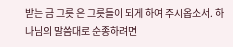받는 금 그릇 은 그릇들이 되게 하여 주시옵소서. 하나님의 말씀대로 순종하려면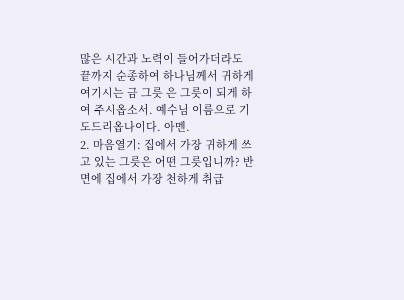많은 시간과 노력이 들어가더라도 끝까지 순종하여 하나님께서 귀하게 여기시는 금 그릇 은 그릇이 되게 하여 주시옵소서. 예수님 이름으로 기도드리옵나이다. 아멘.
2. 마음열기: 집에서 가장 귀하게 쓰고 있는 그릇은 어떤 그릇입니까? 반면에 집에서 가장 천하게 취급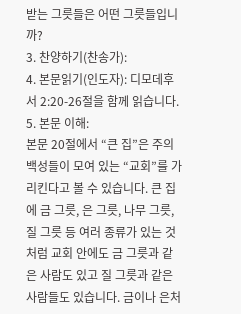받는 그릇들은 어떤 그릇들입니까?
3. 찬양하기(찬송가):
4. 본문읽기(인도자): 디모데후서 2:20-26절을 함께 읽습니다.
5. 본문 이해:
본문 20절에서 “큰 집”은 주의 백성들이 모여 있는 “교회”를 가리킨다고 볼 수 있습니다. 큰 집에 금 그릇, 은 그릇, 나무 그릇, 질 그릇 등 여러 종류가 있는 것처럼 교회 안에도 금 그릇과 같은 사람도 있고 질 그릇과 같은 사람들도 있습니다. 금이나 은처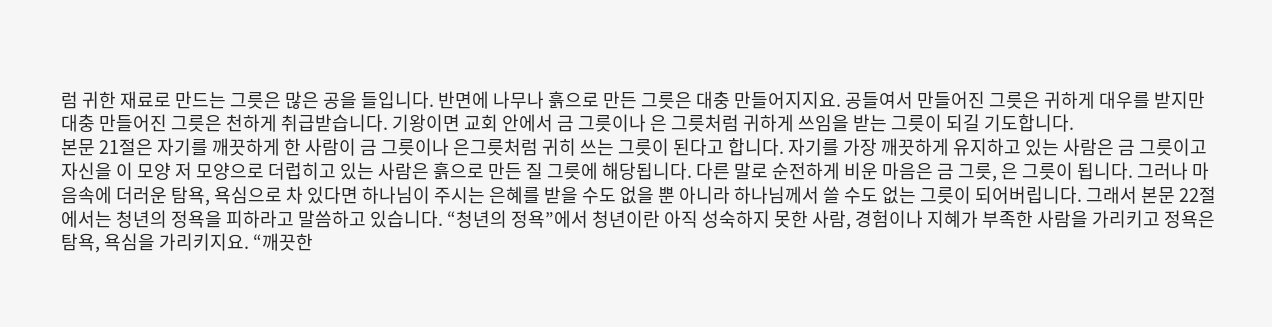럼 귀한 재료로 만드는 그릇은 많은 공을 들입니다. 반면에 나무나 흙으로 만든 그릇은 대충 만들어지지요. 공들여서 만들어진 그릇은 귀하게 대우를 받지만 대충 만들어진 그릇은 천하게 취급받습니다. 기왕이면 교회 안에서 금 그릇이나 은 그릇처럼 귀하게 쓰임을 받는 그릇이 되길 기도합니다.
본문 21절은 자기를 깨끗하게 한 사람이 금 그릇이나 은그릇처럼 귀히 쓰는 그릇이 된다고 합니다. 자기를 가장 깨끗하게 유지하고 있는 사람은 금 그릇이고 자신을 이 모양 저 모양으로 더럽히고 있는 사람은 흙으로 만든 질 그릇에 해당됩니다. 다른 말로 순전하게 비운 마음은 금 그릇, 은 그릇이 됩니다. 그러나 마음속에 더러운 탐욕, 욕심으로 차 있다면 하나님이 주시는 은혜를 받을 수도 없을 뿐 아니라 하나님께서 쓸 수도 없는 그릇이 되어버립니다. 그래서 본문 22절에서는 청년의 정욕을 피하라고 말씀하고 있습니다. “청년의 정욕”에서 청년이란 아직 성숙하지 못한 사람, 경험이나 지혜가 부족한 사람을 가리키고 정욕은 탐욕, 욕심을 가리키지요. “깨끗한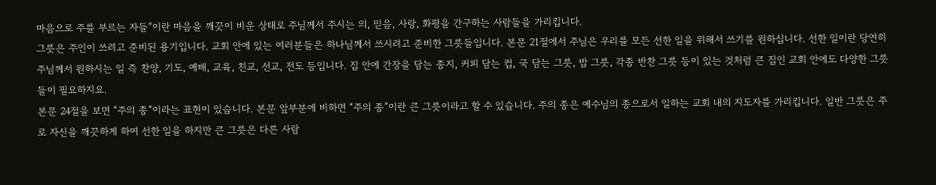마음으로 주를 부르는 자들”이란 마음을 깨끗이 비운 상태로 주님께서 주시는 의, 믿음, 사랑, 화평을 간구하는 사람들을 가리킵니다.
그릇은 주인이 쓰려고 준비된 용기입니다. 교회 안에 있는 여러분들은 하나님께서 쓰시려고 준비한 그릇들입니다. 본문 21절에서 주님은 우리를 모든 선한 일을 위해서 쓰기를 원하십니다. 선한 일이란 당연히 주님께서 원하시는 일 즉 찬양, 기도, 예배, 교육, 친교, 선교, 전도 등입니다. 집 안에 간장을 담는 종지, 커피 담는 컵, 국 담는 그릇, 밥 그릇, 각종 반찬 그릇 등이 있는 것처럼 큰 집인 교회 안에도 다양한 그릇들이 필요하지요.
본문 24절을 보면 “주의 종”이라는 표현이 있습니다. 본문 앞부분에 비하면 “주의 종”이란 큰 그릇이라고 할 수 있습니다. 주의 종은 예수님의 종으로서 일하는 교회 내의 지도자를 가리킵니다. 일반 그릇은 주로 자신을 깨끗하게 하여 선한 일을 하지만 큰 그릇은 다른 사람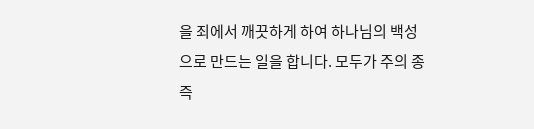을 죄에서 깨끗하게 하여 하나님의 백성으로 만드는 일을 합니다. 모두가 주의 종 즉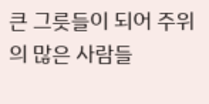큰 그릇들이 되어 주위의 많은 사람들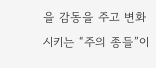을 감동을 주고 변화시키는 “주의 종들”이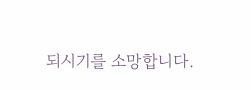되시기를 소망합니다.